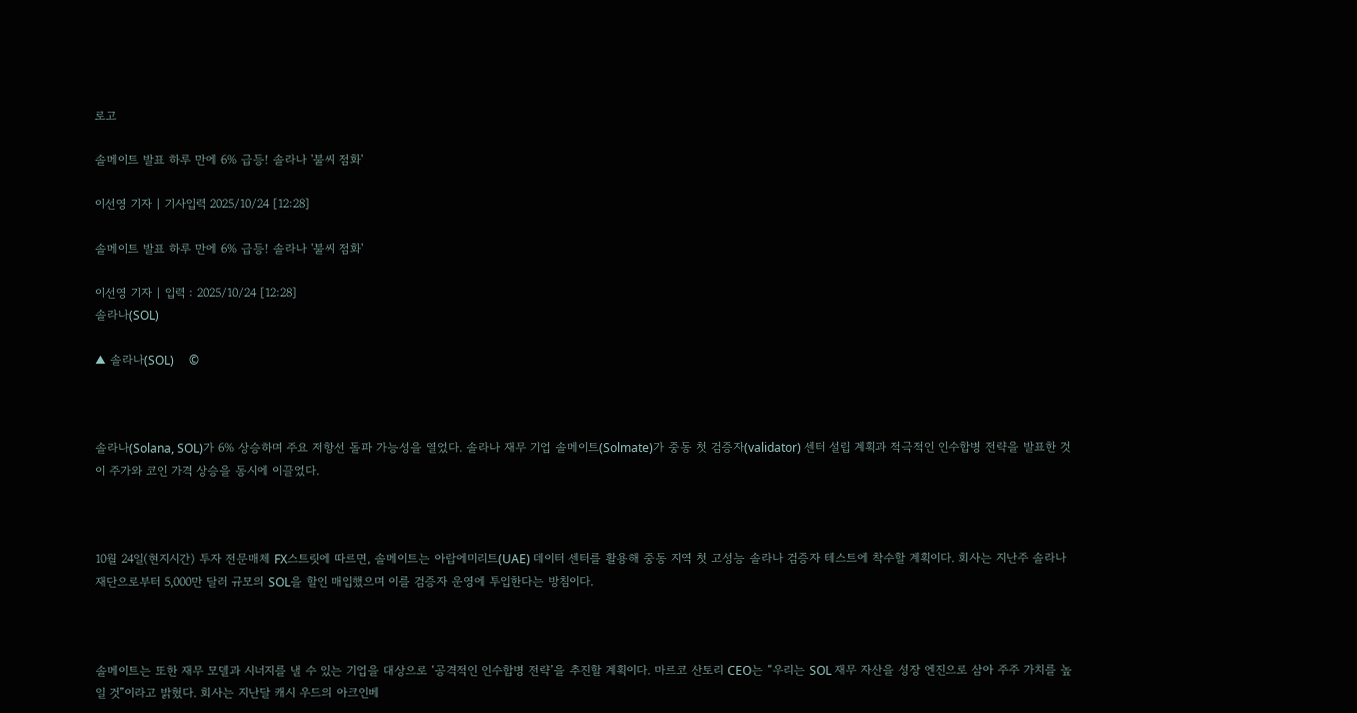로고

솔메이트 발표 하루 만에 6% 급등! 솔라나 '불씨 점화'

이선영 기자 | 기사입력 2025/10/24 [12:28]

솔메이트 발표 하루 만에 6% 급등! 솔라나 '불씨 점화'

이선영 기자 | 입력 : 2025/10/24 [12:28]
솔라나(SOL)

▲ 솔라나(SOL)     ©



솔라나(Solana, SOL)가 6% 상승하며 주요 저항선 돌파 가능성을 열었다. 솔라나 재무 기업 솔메이트(Solmate)가 중동 첫 검증자(validator) 센터 설립 계획과 적극적인 인수합병 전략을 발표한 것이 주가와 코인 가격 상승을 동시에 이끌었다.



10월 24일(현지시간) 투자 전문매체 FX스트릿에 따르면, 솔메이트는 아랍에미리트(UAE) 데이터 센터를 활용해 중동 지역 첫 고성능 솔라나 검증자 테스트에 착수할 계획이다. 회사는 지난주 솔라나재단으로부터 5,000만 달러 규모의 SOL을 할인 매입했으며 이를 검증자 운영에 투입한다는 방침이다.



솔메이트는 또한 재무 모델과 시너지를 낼 수 있는 기업을 대상으로 ‘공격적인 인수합병 전략’을 추진할 계획이다. 마르코 산토리 CEO는 “우리는 SOL 재무 자산을 성장 엔진으로 삼아 주주 가치를 높일 것”이라고 밝혔다. 회사는 지난달 캐시 우드의 아크인베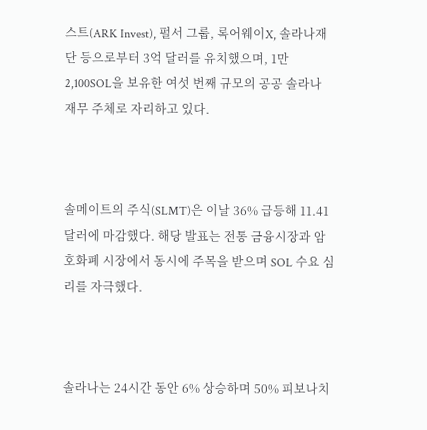스트(ARK Invest), 펄서 그룹, 록어웨이X, 솔라나재단 등으로부터 3억 달러를 유치했으며, 1만 2,100SOL을 보유한 여섯 번째 규모의 공공 솔라나 재무 주체로 자리하고 있다.



솔메이트의 주식(SLMT)은 이날 36% 급등해 11.41달러에 마감했다. 해당 발표는 전통 금융시장과 암호화폐 시장에서 동시에 주목을 받으며 SOL 수요 심리를 자극했다.



솔라나는 24시간 동안 6% 상승하며 50% 피보나치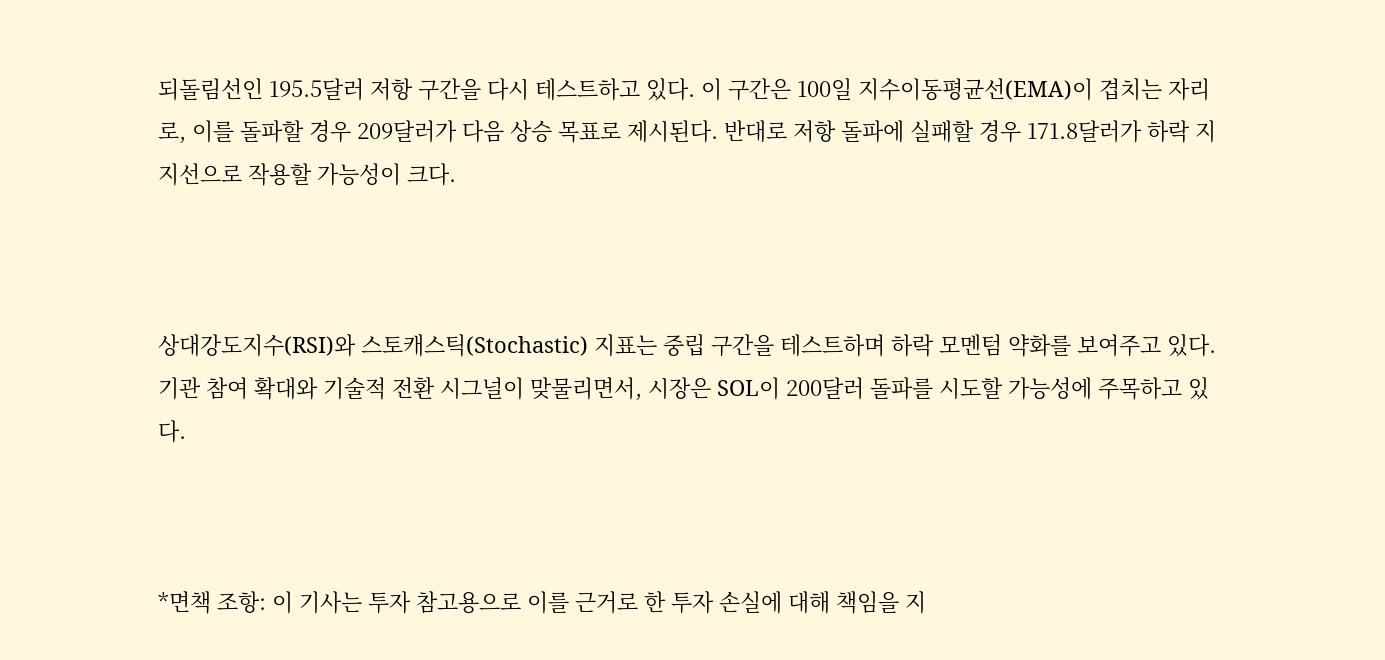되돌림선인 195.5달러 저항 구간을 다시 테스트하고 있다. 이 구간은 100일 지수이동평균선(EMA)이 겹치는 자리로, 이를 돌파할 경우 209달러가 다음 상승 목표로 제시된다. 반대로 저항 돌파에 실패할 경우 171.8달러가 하락 지지선으로 작용할 가능성이 크다.



상대강도지수(RSI)와 스토캐스틱(Stochastic) 지표는 중립 구간을 테스트하며 하락 모멘텀 약화를 보여주고 있다. 기관 참여 확대와 기술적 전환 시그널이 맞물리면서, 시장은 SOL이 200달러 돌파를 시도할 가능성에 주목하고 있다.



*면책 조항: 이 기사는 투자 참고용으로 이를 근거로 한 투자 손실에 대해 책임을 지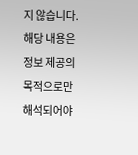지 않습니다. 해당 내용은 정보 제공의 목적으로만 해석되어야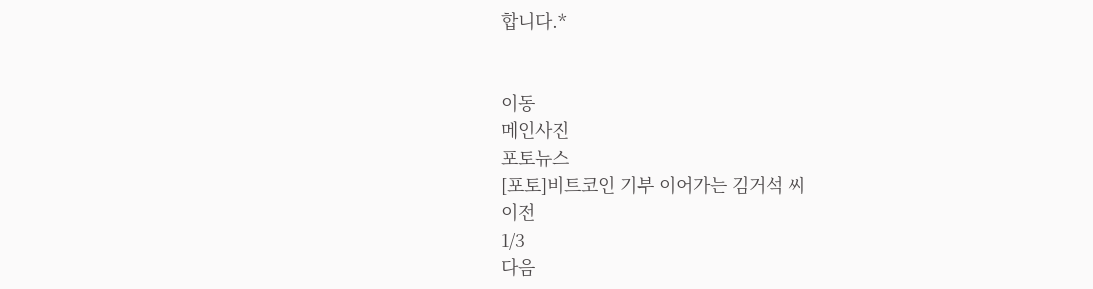합니다.*


이동
메인사진
포토뉴스
[포토]비트코인 기부 이어가는 김거석 씨
이전
1/3
다음